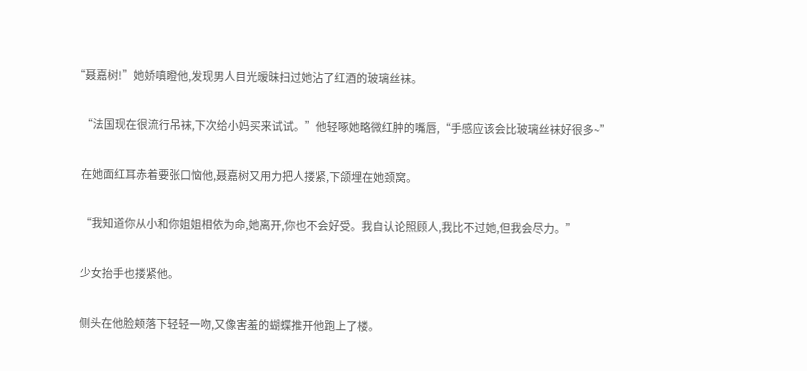“聂嘉树!”她娇嗔瞪他,发现男人目光暧昧扫过她沾了红酒的玻璃丝袜。

    “法国现在很流行吊袜,下次给小妈买来试试。”他轻啄她略微红肿的嘴唇,“手感应该会比玻璃丝袜好很多~”

    在她面红耳赤着要张口恼他,聂嘉树又用力把人搂紧,下颌埋在她颈窝。

    “我知道你从小和你姐姐相依为命,她离开,你也不会好受。我自认论照顾人,我比不过她,但我会尽力。”

    少女抬手也搂紧他。

    侧头在他脸颊落下轻轻一吻,又像害羞的蝴蝶推开他跑上了楼。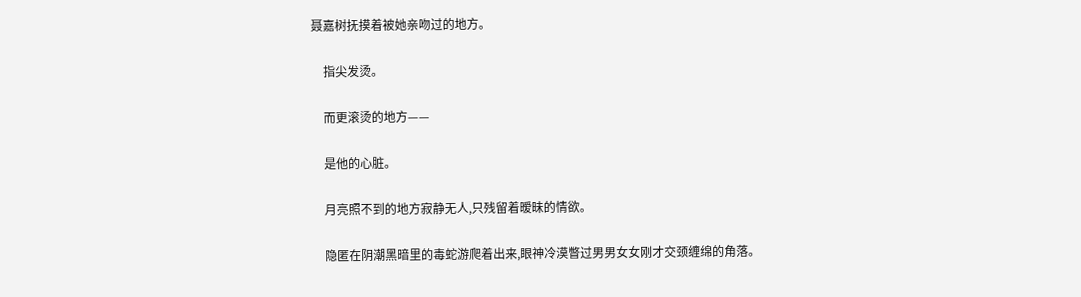聂嘉树抚摸着被她亲吻过的地方。

    指尖发烫。

    而更滚烫的地方——

    是他的心脏。

    月亮照不到的地方寂静无人,只残留着暧昧的情欲。

    隐匿在阴潮黑暗里的毒蛇游爬着出来,眼神冷漠瞥过男男女女刚才交颈缠绵的角落。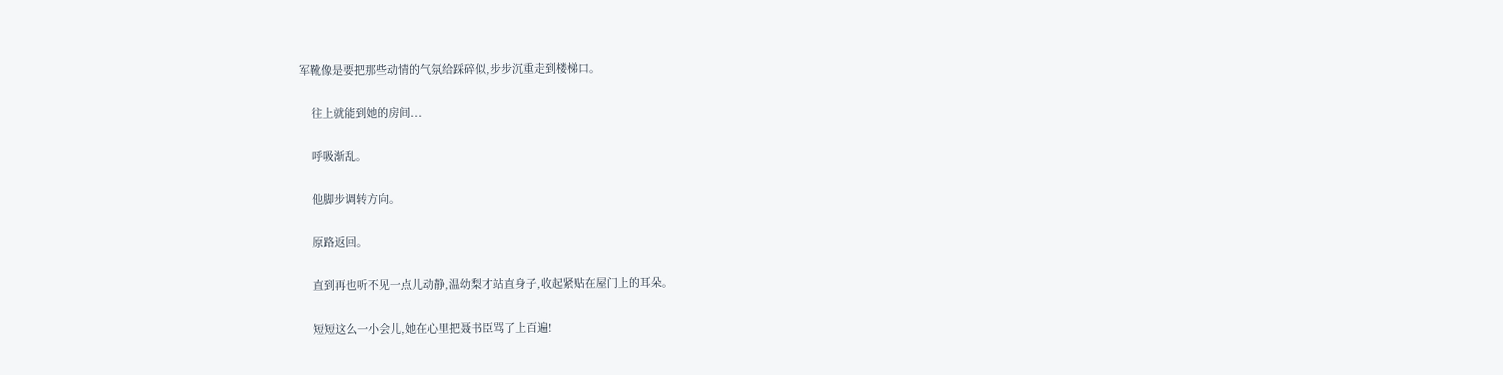军靴像是要把那些动情的气氛给踩碎似,步步沉重走到楼梯口。

    往上就能到她的房间...

    呼吸渐乱。

    他脚步调转方向。

    原路返回。

    直到再也听不见一点儿动静,温幼梨才站直身子,收起紧贴在屋门上的耳朵。

    短短这么一小会儿,她在心里把聂书臣骂了上百遍!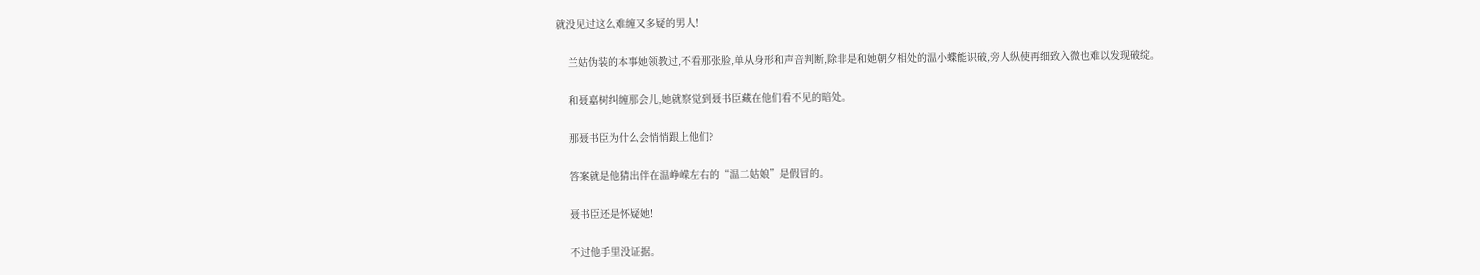就没见过这么难缠又多疑的男人!

    兰姑伪装的本事她领教过,不看那张脸,单从身形和声音判断,除非是和她朝夕相处的温小蝶能识破,旁人纵使再细致入微也难以发现破绽。

    和聂嘉树纠缠那会儿,她就察觉到聂书臣藏在他们看不见的暗处。

    那聂书臣为什么会悄悄跟上他们?

    答案就是他猜出伴在温峥嵘左右的“温二姑娘”是假冒的。

    聂书臣还是怀疑她!

    不过他手里没证据。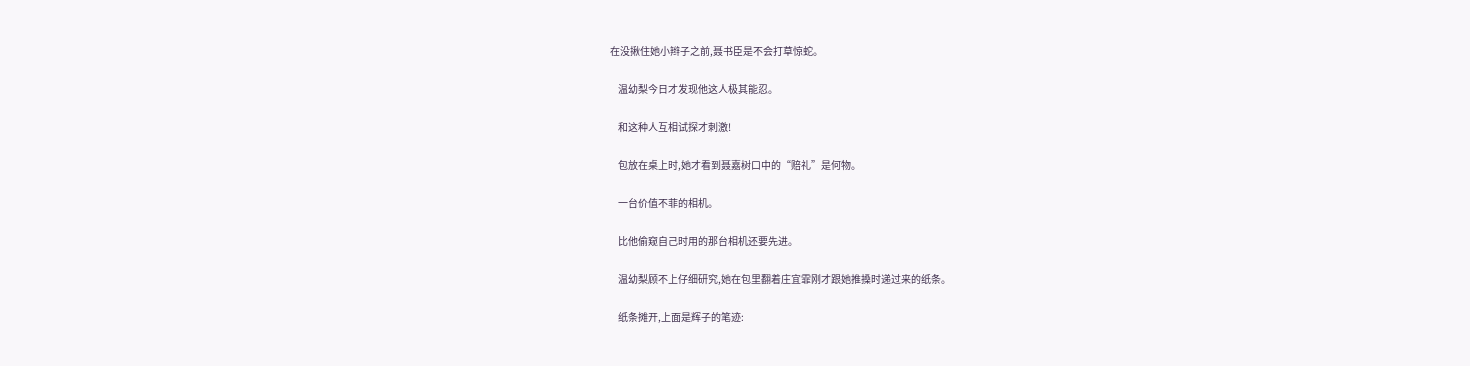在没揪住她小辫子之前,聂书臣是不会打草惊蛇。

    温幼梨今日才发现他这人极其能忍。

    和这种人互相试探才刺激!

    包放在桌上时,她才看到聂嘉树口中的“赔礼”是何物。

    一台价值不菲的相机。

    比他偷窥自己时用的那台相机还要先进。

    温幼梨顾不上仔细研究,她在包里翻着庄宜霏刚才跟她推搡时递过来的纸条。

    纸条摊开,上面是辉子的笔迹: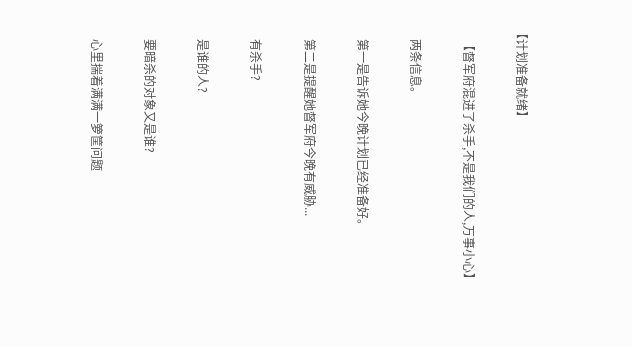【计划准备就绪】

    【督军府混进了杀手,不是我们的人,万事小心】

    两条信息。

    第一是告诉她今晚计划已经准备好。

    第二是提醒她督军府今晚有威胁...

    有杀手?

    是谁的人?

    要暗杀的对象又是谁?

    心里揣着满满一箩筐问题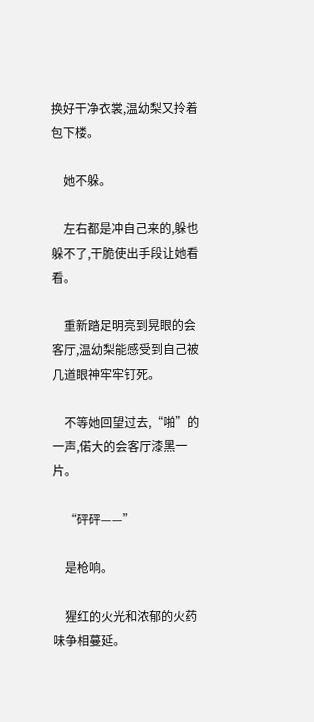换好干净衣裳,温幼梨又拎着包下楼。

    她不躲。

    左右都是冲自己来的,躲也躲不了,干脆使出手段让她看看。

    重新踏足明亮到晃眼的会客厅,温幼梨能感受到自己被几道眼神牢牢钉死。

    不等她回望过去,“啪”的一声,偌大的会客厅漆黑一片。

    “砰砰——”

    是枪响。

    猩红的火光和浓郁的火药味争相蔓延。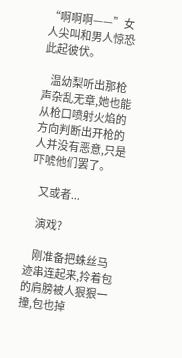“啊啊啊——”女人尖叫和男人惊恐此起彼伏。

    温幼梨听出那枪声杂乱无章,她也能从枪口喷射火焰的方向判断出开枪的人并没有恶意,只是吓唬他们罢了。

    又或者...

    演戏?

    刚准备把蛛丝马迹串连起来,拎着包的肩膀被人狠狠一撞,包也掉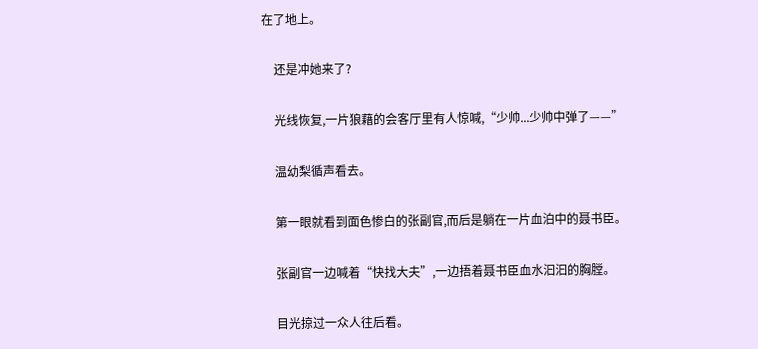在了地上。

    还是冲她来了?

    光线恢复,一片狼藉的会客厅里有人惊喊,“少帅...少帅中弹了——”

    温幼梨循声看去。

    第一眼就看到面色惨白的张副官,而后是躺在一片血泊中的聂书臣。

    张副官一边喊着“快找大夫”,一边捂着聂书臣血水汩汩的胸膛。

    目光掠过一众人往后看。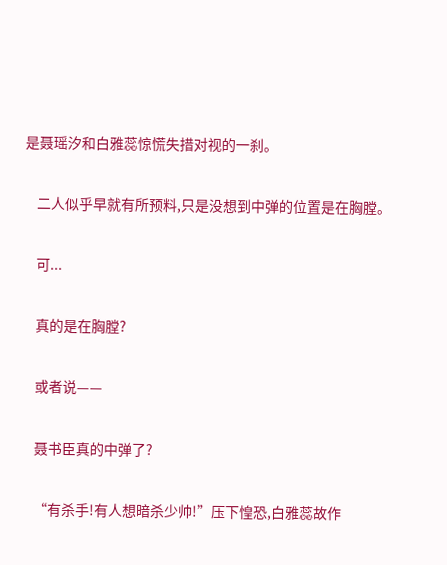是聂瑶汐和白雅蕊惊慌失措对视的一刹。

    二人似乎早就有所预料,只是没想到中弹的位置是在胸膛。

    可...

    真的是在胸膛?

    或者说——

    聂书臣真的中弹了?

    “有杀手!有人想暗杀少帅!”压下惶恐,白雅蕊故作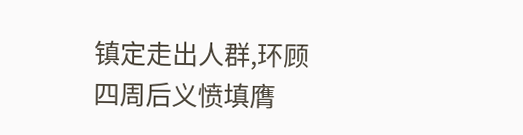镇定走出人群,环顾四周后义愤填膺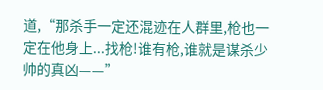道,“那杀手一定还混迹在人群里,枪也一定在他身上...找枪!谁有枪,谁就是谋杀少帅的真凶——”